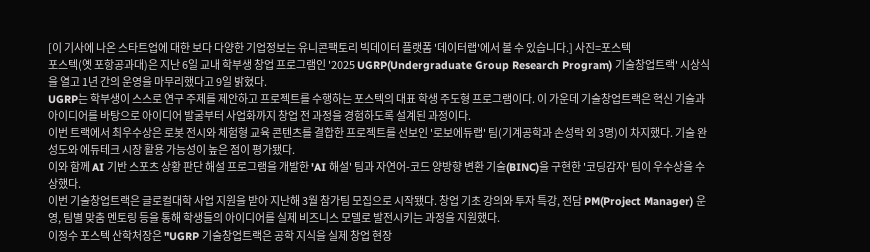[이 기사에 나온 스타트업에 대한 보다 다양한 기업정보는 유니콘팩토리 빅데이터 플랫폼 '데이터랩'에서 볼 수 있습니다.] 사진=포스텍
포스텍(옛 포항공과대)은 지난 6일 교내 학부생 창업 프로그램인 '2025 UGRP(Undergraduate Group Research Program) 기술창업트랙' 시상식을 열고 1년 간의 운영을 마무리했다고 9일 밝혔다.
UGRP는 학부생이 스스로 연구 주제를 제안하고 프로젝트를 수행하는 포스텍의 대표 학생 주도형 프로그램이다. 이 가운데 기술창업트랙은 혁신 기술과 아이디어를 바탕으로 아이디어 발굴부터 사업화까지 창업 전 과정을 경험하도록 설계된 과정이다.
이번 트랙에서 최우수상은 로봇 전시와 체험형 교육 콘텐츠를 결합한 프로젝트를 선보인 '로보에듀랩' 팀(기계공학과 손성락 외 3명)이 차지했다. 기술 완성도와 에듀테크 시장 활용 가능성이 높은 점이 평가됐다.
이와 함께 AI 기반 스포츠 상황 판단 해설 프로그램을 개발한 'AI 해설' 팀과 자연어-코드 양방향 변환 기술(BINC)을 구현한 '코딩감자' 팀이 우수상을 수상했다.
이번 기술창업트랙은 글로컬대학 사업 지원을 받아 지난해 3월 참가팀 모집으로 시작됐다. 창업 기초 강의와 투자 특강, 전담 PM(Project Manager) 운영, 팀별 맞춤 멘토링 등을 통해 학생들의 아이디어를 실제 비즈니스 모델로 발전시키는 과정을 지원했다.
이정수 포스텍 산학처장은 "UGRP 기술창업트랙은 공학 지식을 실제 창업 현장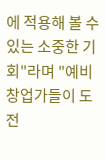에 적용해 볼 수 있는 소중한 기회"라며 "예비 창업가들이 도전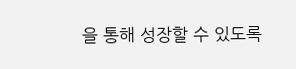을 통해 성장할 수 있도록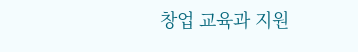창업 교육과 지원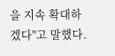을 지속 확대하겠다"고 말했다.